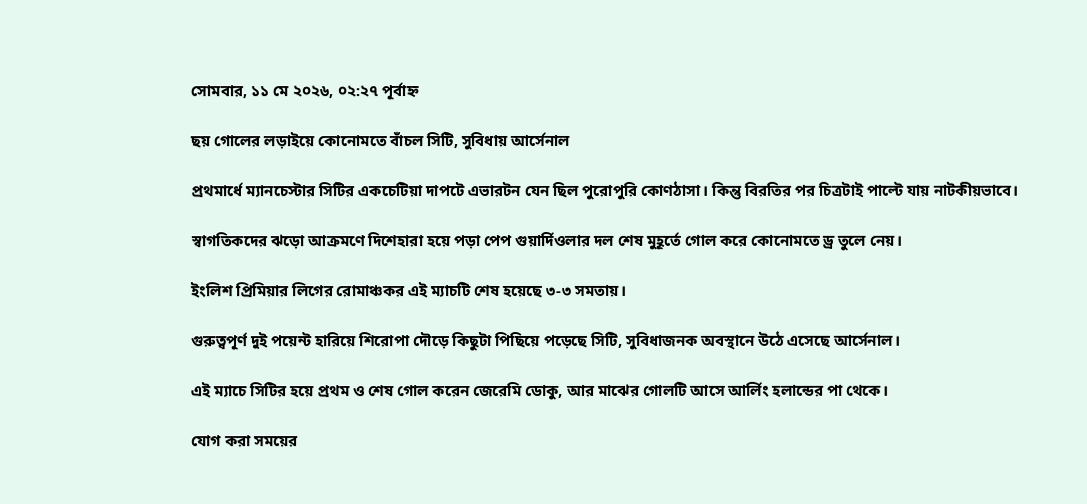সোমবার, ১১ মে ২০২৬, ০২:২৭ পূর্বাহ্ন

ছয় গোলের লড়াইয়ে কোনোমতে বাঁচল সিটি, সুবিধায় আর্সেনাল

প্রথমার্ধে ম্যানচেস্টার সিটির একচেটিয়া দাপটে এভারটন যেন ছিল পুরোপুরি কোণঠাসা। কিন্তু বিরতির পর চিত্রটাই পাল্টে যায় নাটকীয়ভাবে।

স্বাগতিকদের ঝড়ো আক্রমণে দিশেহারা হয়ে পড়া পেপ গুয়ার্দিওলার দল শেষ মুহূর্তে গোল করে কোনোমতে ড্র তুলে নেয়।

ইংলিশ প্রিমিয়ার লিগের রোমাঞ্চকর এই ম্যাচটি শেষ হয়েছে ৩-৩ সমতায়।

গুরুত্বপূর্ণ দুই পয়েন্ট হারিয়ে শিরোপা দৌড়ে কিছুটা পিছিয়ে পড়েছে সিটি, সুবিধাজনক অবস্থানে উঠে এসেছে আর্সেনাল।

এই ম্যাচে সিটির হয়ে প্রথম ও শেষ গোল করেন জেরেমি ডোকু, আর মাঝের গোলটি আসে আর্লিং হলান্ডের পা থেকে।

যোগ করা সময়ের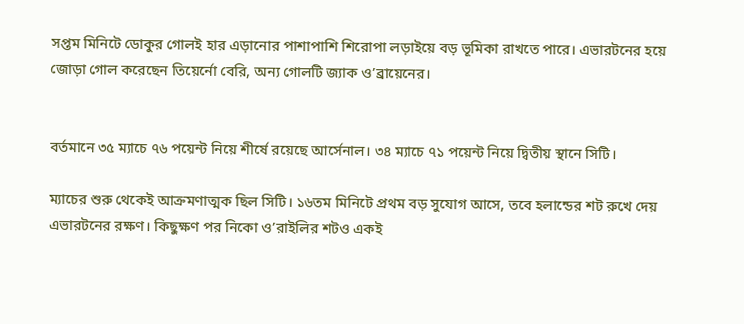সপ্তম মিনিটে ডোকুর গোলই হার এড়ানোর পাশাপাশি শিরোপা লড়াইয়ে বড় ভূমিকা রাখতে পারে। এভারটনের হয়ে জোড়া গোল করেছেন তিয়ের্নো বেরি, অন্য গোলটি জ্যাক ও’ব্রায়েনের।


বর্তমানে ৩৫ ম্যাচে ৭৬ পয়েন্ট নিয়ে শীর্ষে রয়েছে আর্সেনাল। ৩৪ ম্যাচে ৭১ পয়েন্ট নিয়ে দ্বিতীয় স্থানে সিটি।

ম্যাচের শুরু থেকেই আক্রমণাত্মক ছিল সিটি। ১৬তম মিনিটে প্রথম বড় সুযোগ আসে, তবে হলান্ডের শট রুখে দেয় এভারটনের রক্ষণ। কিছুক্ষণ পর নিকো ও’রাইলির শটও একই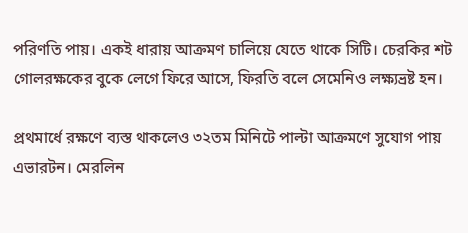পরিণতি পায়। একই ধারায় আক্রমণ চালিয়ে যেতে থাকে সিটি। চেরকির শট গোলরক্ষকের বুকে লেগে ফিরে আসে, ফিরতি বলে সেমেনিও লক্ষ্যভ্রষ্ট হন।

প্রথমার্ধে রক্ষণে ব্যস্ত থাকলেও ৩২তম মিনিটে পাল্টা আক্রমণে সুযোগ পায় এভারটন। মেরলিন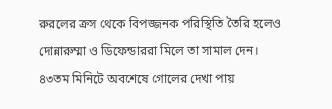রুরলের ক্রস থেকে বিপজ্জনক পরিস্থিতি তৈরি হলেও দোন্নারুম্মা ও ডিফেন্ডাররা মিলে তা সামাল দেন। ৪৩তম মিনিটে অবশেষে গোলের দেখা পায়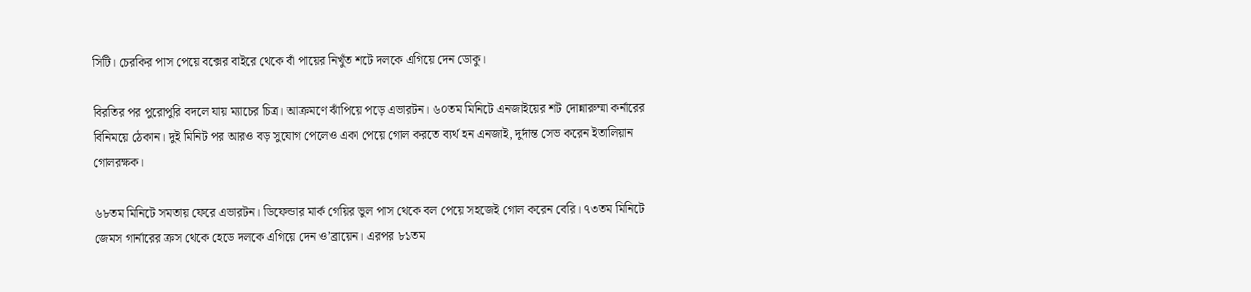সিটি। চেরকির পাস পেয়ে বক্সের বাইরে থেকে বাঁ পায়ের নিখুঁত শটে দলকে এগিয়ে দেন ডোকু।

বিরতির পর পুরোপুরি বদলে যায় ম্যাচের চিত্র। আক্রমণে ঝাঁপিয়ে পড়ে এভারটন। ৬০তম মিনিটে এনজাইয়ের শট দোন্নারুম্মা কর্নারের বিনিময়ে ঠেকান। দুই মিনিট পর আরও বড় সুযোগ পেলেও একা পেয়ে গোল করতে ব্যর্থ হন এনজাই, দুর্দান্ত সেভ করেন ইতালিয়ান গোলরক্ষক।

৬৮তম মিনিটে সমতায় ফেরে এভারটন। ডিফেন্ডার মার্ক গেয়ির ভুল পাস থেকে বল পেয়ে সহজেই গোল করেন বেরি। ৭৩তম মিনিটে জেমস গার্নারের ক্রস থেকে হেডে দলকে এগিয়ে দেন ও’ব্রায়েন। এরপর ৮১তম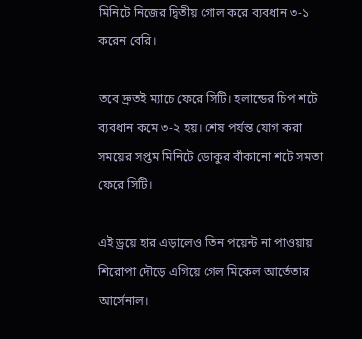মিনিটে নিজের দ্বিতীয় গোল করে ব্যবধান ৩-১ করেন বেরি।

তবে দ্রুতই ম্যাচে ফেরে সিটি। হলান্ডের চিপ শটে ব্যবধান কমে ৩-২ হয়। শেষ পর্যন্ত যোগ করা সময়ের সপ্তম মিনিটে ডোকুর বাঁকানো শটে সমতা ফেরে সিটি।

এই ড্রয়ে হার এড়ালেও তিন পয়েন্ট না পাওয়ায় শিরোপা দৌড়ে এগিয়ে গেল মিকেল আর্তেতার আর্সেনাল।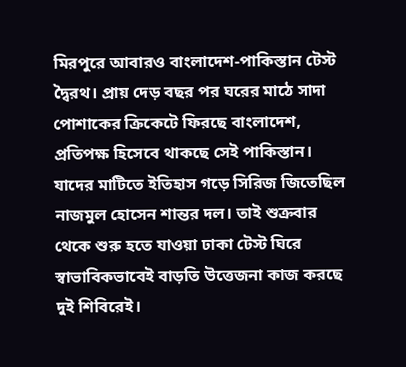মিরপুরে আবারও বাংলাদেশ-পাকিস্তান টেস্ট দ্বৈরথ। প্রায় দেড় বছর পর ঘরের মাঠে সাদা পোশাকের ক্রিকেটে ফিরছে বাংলাদেশ, প্রতিপক্ষ হিসেবে থাকছে সেই পাকিস্তান। যাদের মাটিতে ইতিহাস গড়ে সিরিজ জিতেছিল নাজমুল হোসেন শান্তর দল। তাই শুক্রবার থেকে শুরু হতে যাওয়া ঢাকা টেস্ট ঘিরে স্বাভাবিকভাবেই বাড়তি উত্তেজনা কাজ করছে দুই শিবিরেই।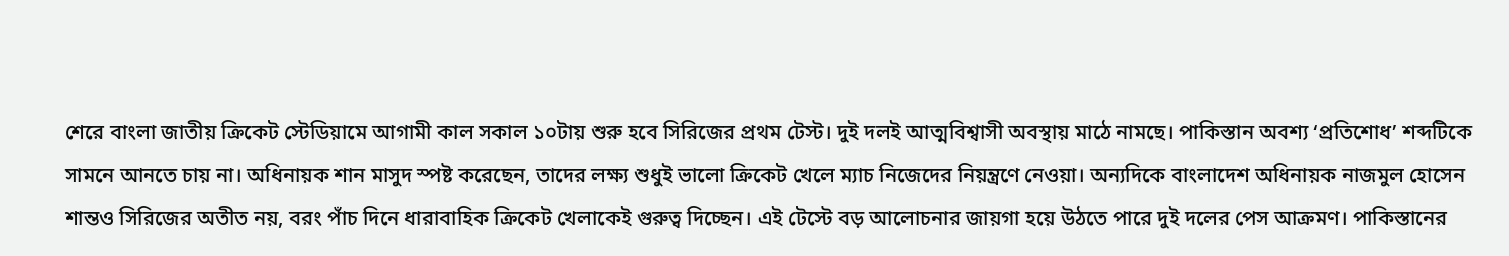শেরে বাংলা জাতীয় ক্রিকেট স্টেডিয়ামে আগামী কাল সকাল ১০টায় শুরু হবে সিরিজের প্রথম টেস্ট। দুই দলই আত্মবিশ্বাসী অবস্থায় মাঠে নামছে। পাকিস্তান অবশ্য ‘প্রতিশোধ’ শব্দটিকে সামনে আনতে চায় না। অধিনায়ক শান মাসুদ স্পষ্ট করেছেন, তাদের লক্ষ্য শুধুই ভালো ক্রিকেট খেলে ম্যাচ নিজেদের নিয়ন্ত্রণে নেওয়া। অন্যদিকে বাংলাদেশ অধিনায়ক নাজমুল হোসেন শান্তও সিরিজের অতীত নয়, বরং পাঁচ দিনে ধারাবাহিক ক্রিকেট খেলাকেই গুরুত্ব দিচ্ছেন। এই টেস্টে বড় আলোচনার জায়গা হয়ে উঠতে পারে দুই দলের পেস আক্রমণ। পাকিস্তানের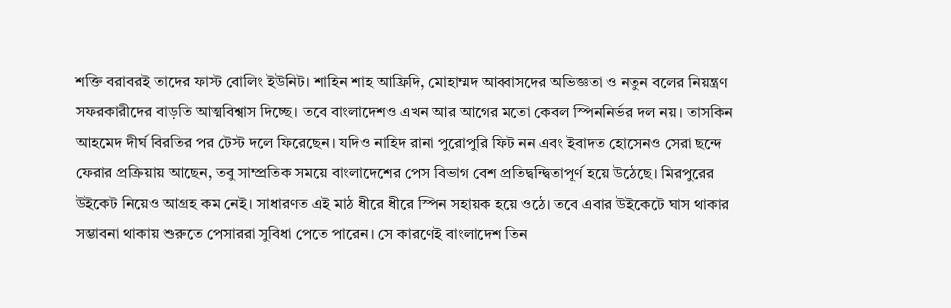শক্তি বরাবরই তাদের ফাস্ট বোলিং ইউনিট। শাহিন শাহ আফ্রিদি, মোহাম্মদ আব্বাসদের অভিজ্ঞতা ও নতুন বলের নিয়ন্ত্রণ সফরকারীদের বাড়তি আত্মবিশ্বাস দিচ্ছে। তবে বাংলাদেশও এখন আর আগের মতো কেবল স্পিননির্ভর দল নয়। তাসকিন আহমেদ দীর্ঘ বিরতির পর টেস্ট দলে ফিরেছেন। যদিও নাহিদ রানা পুরোপুরি ফিট নন এবং ইবাদত হোসেনও সেরা ছন্দে ফেরার প্রক্রিয়ায় আছেন, তবু সাম্প্রতিক সময়ে বাংলাদেশের পেস বিভাগ বেশ প্রতিদ্বন্দ্বিতাপূর্ণ হয়ে উঠেছে। মিরপুরের উইকেট নিয়েও আগ্রহ কম নেই। সাধারণত এই মাঠ ধীরে ধীরে স্পিন সহায়ক হয়ে ওঠে। তবে এবার উইকেটে ঘাস থাকার সম্ভাবনা থাকায় শুরুতে পেসাররা সুবিধা পেতে পারেন। সে কারণেই বাংলাদেশ তিন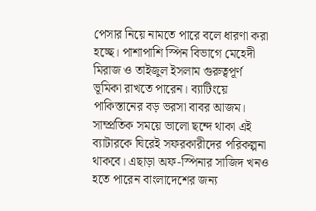পেসার নিয়ে নামতে পারে বলে ধারণা করা হচ্ছে। পাশাপাশি স্পিন বিভাগে মেহেদী মিরাজ ও তাইজুল ইসলাম গুরুত্বপূর্ণ ভূমিকা রাখতে পারেন। ব্যাটিংয়ে পাকিস্তানের বড় ভরসা বাবর আজম। সাম্প্রতিক সময়ে ভালো ছন্দে থাকা এই ব্যাটারকে ঘিরেই সফরকারীদের পরিকল্পনা থাকবে। এছাড়া অফ-স্পিনার সাজিদ খনও হতে পারেন বাংলাদেশের জন্য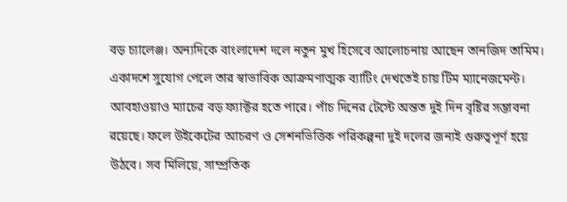বড় চ্যালেঞ্জ। অন্যদিকে বাংলাদেশ দলে নতুন মুখ হিসেবে আলোচনায় আছেন তানজিদ তামিম। একাদশে সুযোগ পেলে তার স্বাভাবিক আক্রমণাত্মক ব্যাটিং দেখতেই চায় টিম ম্যানেজমেন্ট। আবহাওয়াও ম্যাচের বড় ফ্যাক্টর হতে পারে। পাঁচ দিনের টেস্টে অন্তত দুই দিন বৃষ্টির সম্ভাবনা রয়েছে। ফলে উইকেটের আচরণ ও সেশনভিত্তিক পরিকল্পনা দুই দলের জন্যই গুরুত্বপূর্ণ হয়ে উঠবে। সব মিলিয়ে, সাম্প্রতিক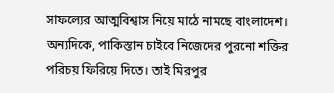সাফল্যের আত্মবিশ্বাস নিয়ে মাঠে নামছে বাংলাদেশ। অন্যদিকে, পাকিস্তান চাইবে নিজেদের পুরনো শক্তির পরিচয় ফিরিয়ে দিতে। তাই মিরপুর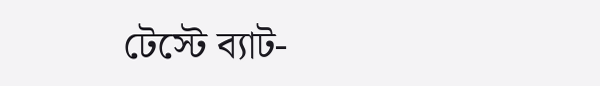টেস্টে ব্যাট-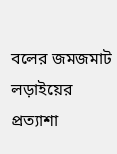বলের জমজমাট লড়াইয়ের প্রত্যাশা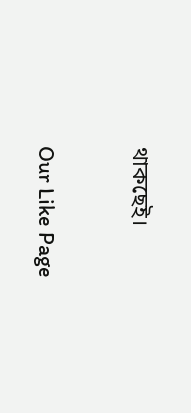থাকছেই।

Our Like Page